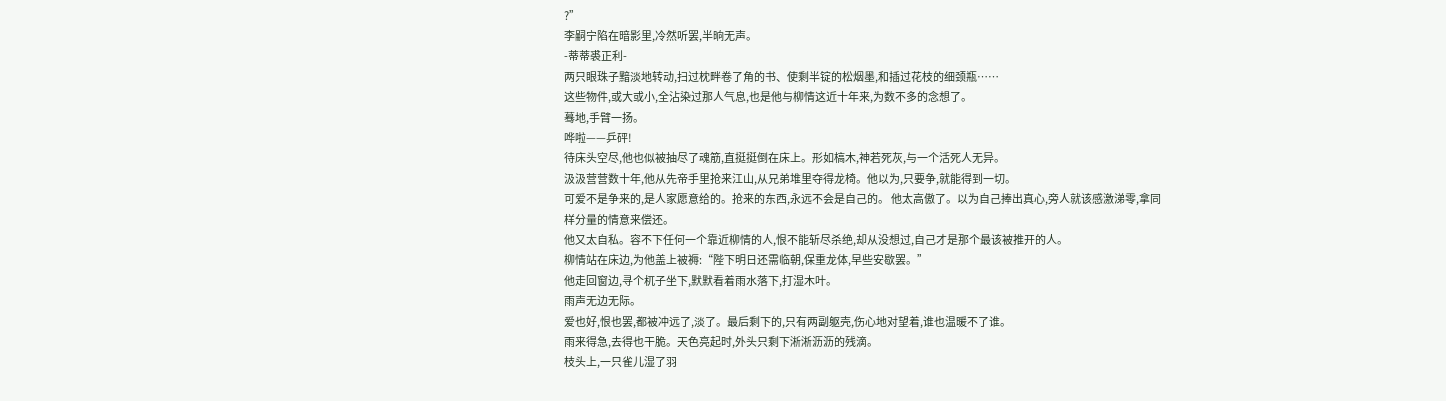?”
李嗣宁陷在暗影里,冷然听罢,半晌无声。
-蒂蒂裘正利-
两只眼珠子黯淡地转动,扫过枕畔卷了角的书、使剩半锭的松烟墨,和插过花枝的细颈瓶……
这些物件,或大或小,全沾染过那人气息,也是他与柳情这近十年来,为数不多的念想了。
蓦地,手臂一扬。
哗啦——乒砰!
待床头空尽,他也似被抽尽了魂筋,直挺挺倒在床上。形如槁木,神若死灰,与一个活死人无异。
汲汲营营数十年,他从先帝手里抢来江山,从兄弟堆里夺得龙椅。他以为,只要争,就能得到一切。
可爱不是争来的,是人家愿意给的。抢来的东西,永远不会是自己的。 他太高傲了。以为自己捧出真心,旁人就该感激涕零,拿同样分量的情意来偿还。
他又太自私。容不下任何一个靠近柳情的人,恨不能斩尽杀绝,却从没想过,自己才是那个最该被推开的人。
柳情站在床边,为他盖上被褥:“陛下明日还需临朝,保重龙体,早些安歇罢。”
他走回窗边,寻个杌子坐下,默默看着雨水落下,打湿木叶。
雨声无边无际。
爱也好,恨也罢,都被冲远了,淡了。最后剩下的,只有两副躯壳,伤心地对望着,谁也温暖不了谁。
雨来得急,去得也干脆。天色亮起时,外头只剩下淅淅沥沥的残滴。
枝头上,一只雀儿湿了羽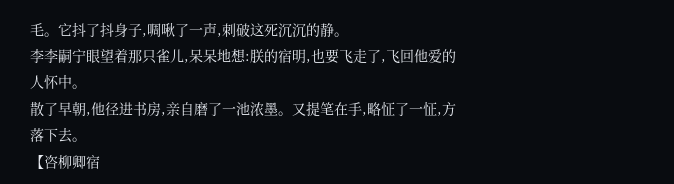毛。它抖了抖身子,啁啾了一声,刺破这死沉沉的静。
李李嗣宁眼望着那只雀儿,呆呆地想:朕的宿明,也要飞走了,飞回他爱的人怀中。
散了早朝,他径进书房,亲自磨了一池浓墨。又提笔在手,略怔了一怔,方落下去。
【咨柳卿宿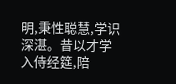明,秉性聪慧,学识深湛。昔以才学入侍经筵,陪